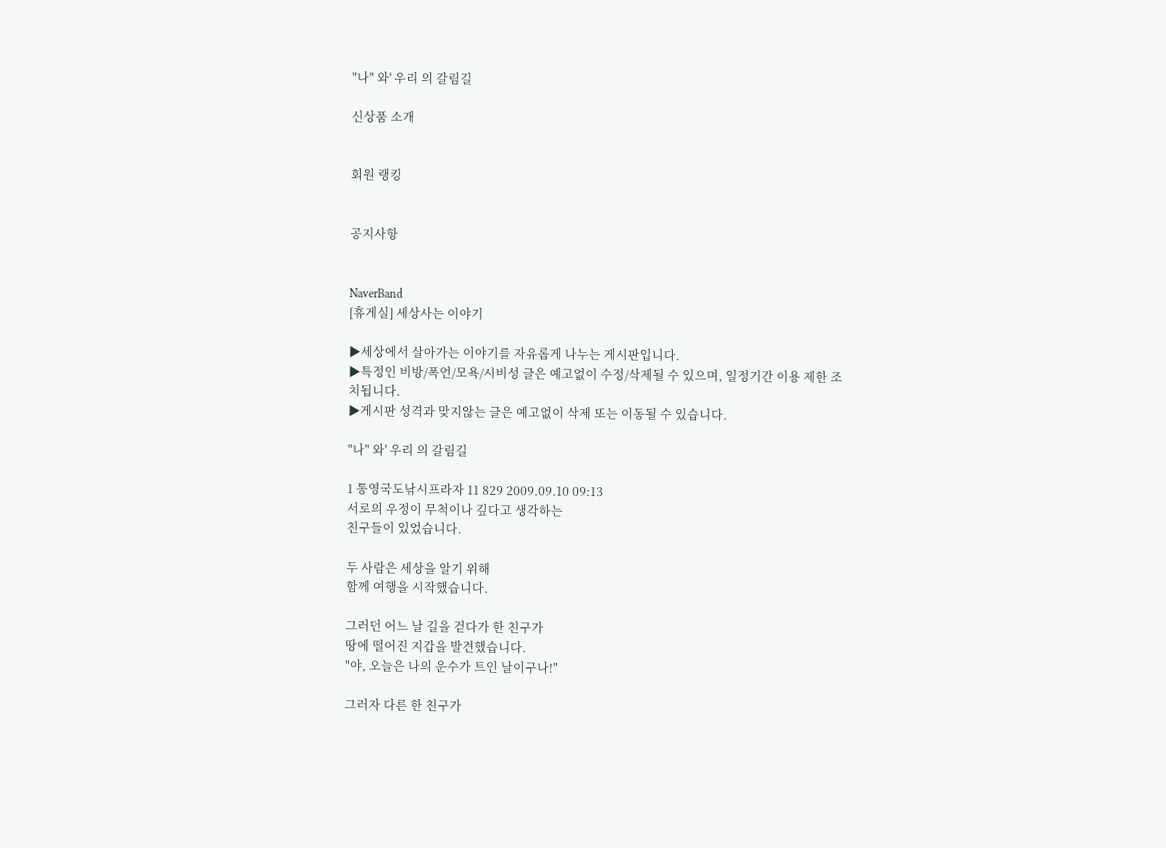"나" 와' 우리 의 갈림길

신상품 소개


회원 랭킹


공지사항


NaverBand
[휴게실] 세상사는 이야기

▶세상에서 살아가는 이야기를 자유롭게 나누는 게시판입니다.
▶특정인 비방/폭언/모욕/시비성 글은 예고없이 수정/삭제될 수 있으며, 일정기간 이용 제한 조치됩니다.
▶게시판 성격과 맞지않는 글은 예고없이 삭제 또는 이동될 수 있습니다.

"나" 와' 우리 의 갈림길

1 통영국도낚시프라자 11 829 2009.09.10 09:13
서로의 우정이 무척이나 깊다고 생각하는
친구들이 있었습니다.

두 사람은 세상을 알기 위해
함께 여행을 시작했습니다.

그러던 어느 날 길을 걷다가 한 친구가
땅에 떨어진 지갑을 발견했습니다.
"야, 오늘은 나의 운수가 트인 날이구나!"

그러자 다른 한 친구가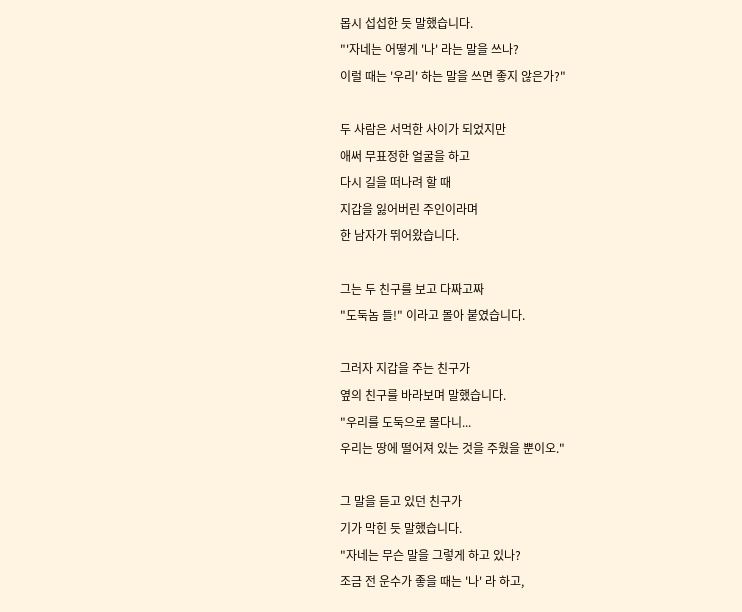몹시 섭섭한 듯 말했습니다.
"'자네는 어떻게 '나' 라는 말을 쓰나?
이럴 때는 '우리' 하는 말을 쓰면 좋지 않은가?"

두 사람은 서먹한 사이가 되었지만
애써 무표정한 얼굴을 하고
다시 길을 떠나려 할 때
지갑을 잃어버린 주인이라며
한 남자가 뛰어왔습니다.

그는 두 친구를 보고 다짜고짜
"도둑놈 들!" 이라고 몰아 붙였습니다.

그러자 지갑을 주는 친구가
옆의 친구를 바라보며 말했습니다.
"우리를 도둑으로 몰다니...
우리는 땅에 떨어져 있는 것을 주웠을 뿐이오."

그 말을 듣고 있던 친구가
기가 막힌 듯 말했습니다.
"자네는 무슨 말을 그렇게 하고 있나?
조금 전 운수가 좋을 때는 '나' 라 하고,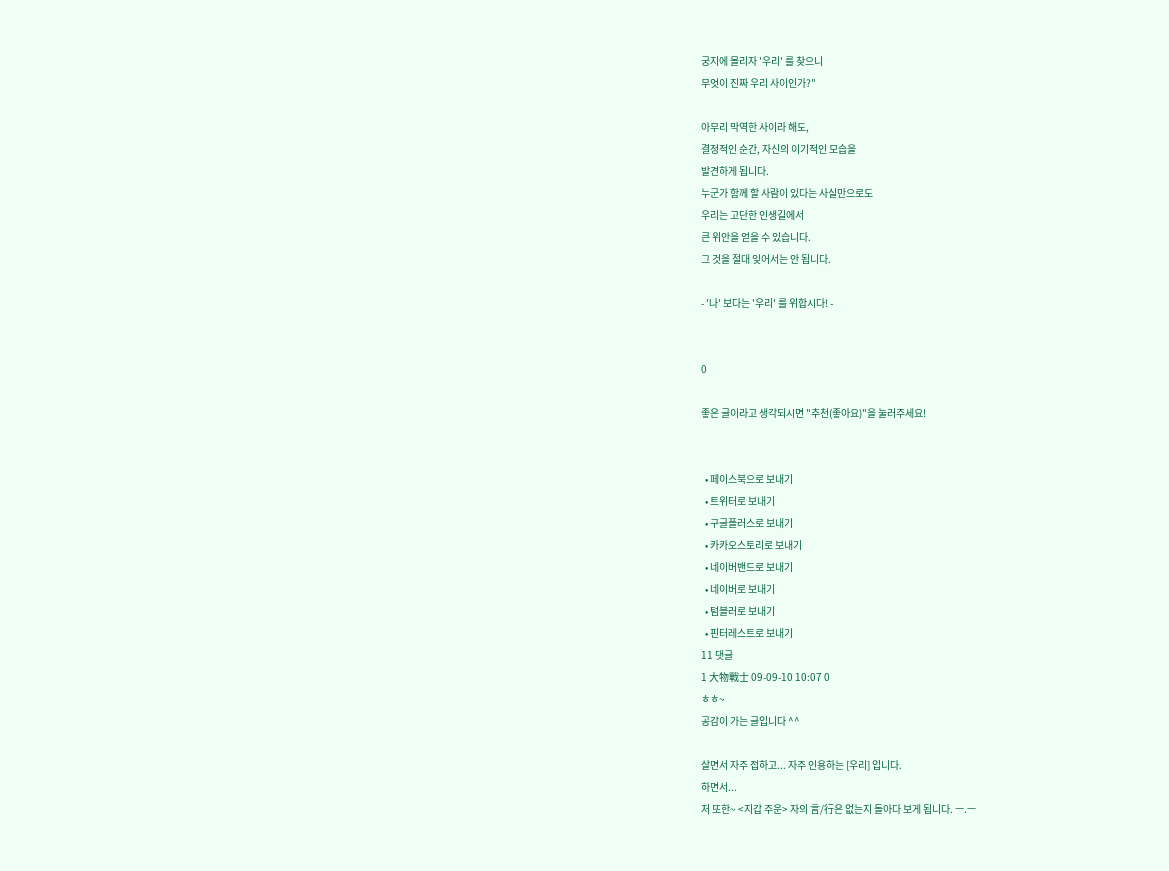궁지에 몰리자 '우리' 를 찾으니
무엇이 진짜 우리 사이인가?"

아무리 막역한 사이라 해도,
결정적인 순간, 자신의 이기적인 모습을
발견하게 됩니다.
누군가 함께 할 사람이 있다는 사실만으로도
우리는 고단한 인생길에서
큰 위안을 얻을 수 있습니다.
그 것을 절대 잊어서는 안 됩니다.

- '나' 보다는 '우리' 를 위합시다! -


0

좋은 글이라고 생각되시면 "추천(좋아요)"을 눌러주세요!


  • 페이스북으로 보내기
  • 트위터로 보내기
  • 구글플러스로 보내기
  • 카카오스토리로 보내기
  • 네이버밴드로 보내기
  • 네이버로 보내기
  • 텀블러로 보내기
  • 핀터레스트로 보내기
11 댓글
1 大物戰士 09-09-10 10:07 0
ㅎㅎ~
공감이 가는 글입니다 ^^

살면서 자주 접하고... 자주 인용하는 [우리] 입니다.
하면서...
저 또한~ <지갑 주운> 자의 言/行은 없는지 돌아다 보게 됩니다. ㅡ.ㅡ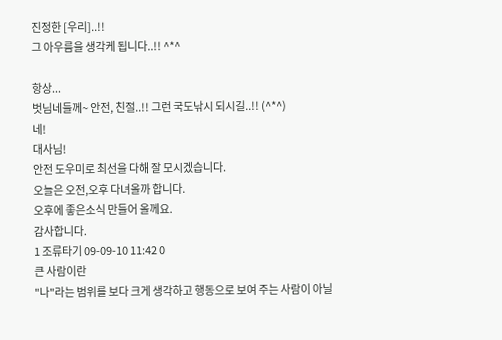진정한 [우리]..!!
그 아우름을 생각케 됩니다..!! ^*^

항상...
벗님네들께~ 안전, 친절..!! 그런 국도낚시 되시길..!! (^*^)
네!
대사님!
안전 도우미로 최선을 다해 잘 모시겠습니다.
오늘은 오전,오후 다녀올까 합니다.
오후에 좋은소식 만들어 올께요.
감사합니다.
1 조류타기 09-09-10 11:42 0
큰 사람이란
"나"라는 범위를 보다 크게 생각하고 행동으로 보여 주는 사람이 아닐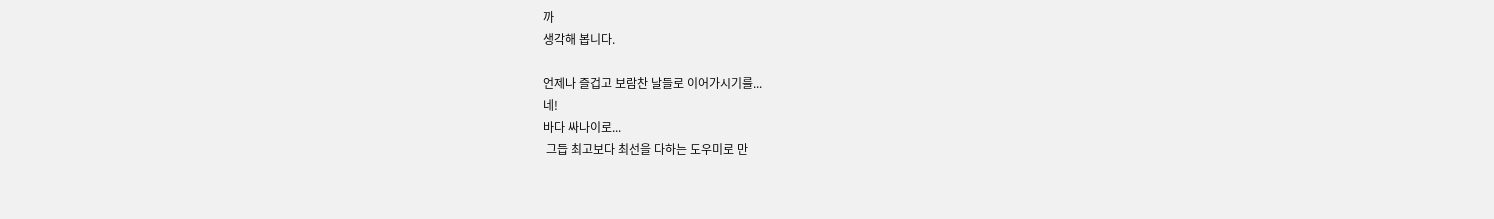까
생각해 봅니다.

언제나 즐겁고 보람찬 날들로 이어가시기를...
네!
바다 싸나이로...
 그듭 최고보다 최선을 다하는 도우미로 만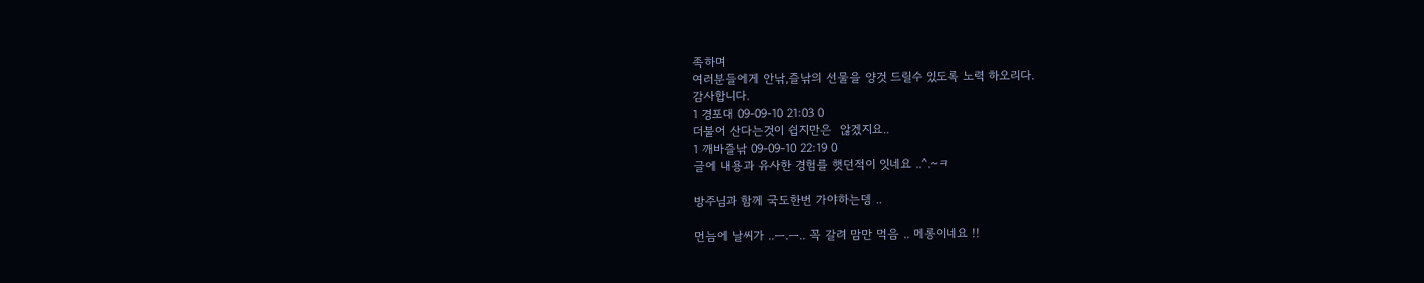족하며
여러분들에게 안낚,즐낚의 선물을 양것 드릴수 있도록 노력 하오리다.
감사합니다.
1 경포대 09-09-10 21:03 0
더불어 산다는것이 쉽지만은  않겠지요..
1 깨바즐낚 09-09-10 22:19 0
글에 내용과 유사한 경험를 햇던적이 잇네요 ..^.~ㅋ

방주님과 함께 국도한번 가야하는뎅 ..

먼늠에 날씨가 ..ㅡ.ㅡ.. 꼭 갈려 맘만 먹음 .. 메롱이네요 !!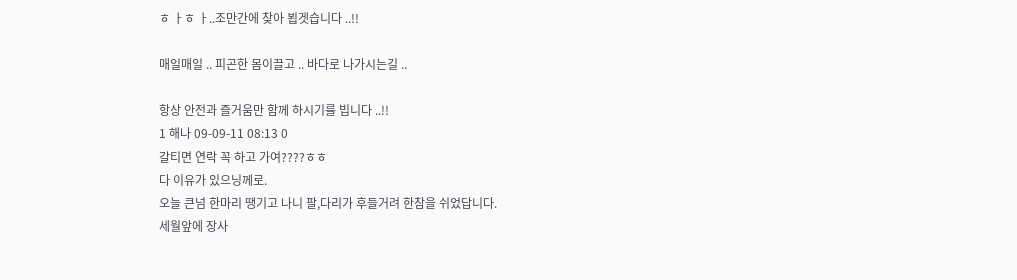ㅎ ㅏㅎ ㅏ..조만간에 찾아 뵙겟습니다 ..!!

매일매일 .. 피곤한 몸이끌고 .. 바다로 나가시는길 ..

항상 안전과 즐거움만 함께 하시기를 빕니다 ..!!
1 해나 09-09-11 08:13 0
갈티면 연락 꼭 하고 가여????ㅎㅎ
다 이유가 있으닝께로.
오늘 큰넘 한마리 땡기고 나니 팔,다리가 후들거려 한참을 쉬었답니다.
세월앞에 장사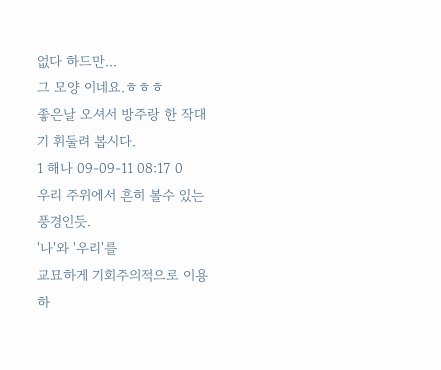없다 하드만...
그 모양 이네요.ㅎㅎㅎ
좋은날 오셔서 방주랑 한 작대기 휘둘려 봅시다.
1 해나 09-09-11 08:17 0
우리 주위에서 흔히 볼수 있는 풍경인듯.
'나'와 '우리'를
교묘하게 기회주의적으로 이용 하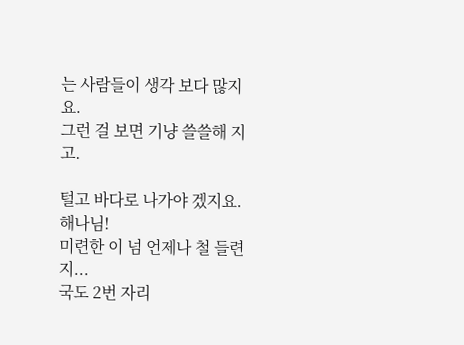는 사람들이 생각 보다 많지요.
그런 걸 보면 기냥 쓸쓸해 지고.

털고 바다로 나가야 겠지요.
해나님!
미련한 이 넘 언제나 철 들련지...
국도 2번 자리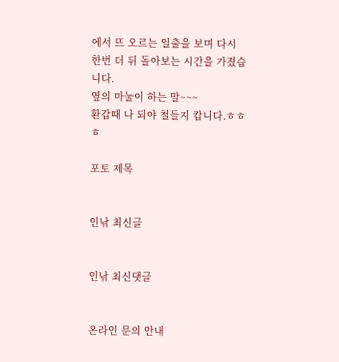에서 뜨 오르는 일출을 보며 다시 한번 더 뒤 돌아보는 시간을 가졌습니다.
옆의 마눌이 하는 말~~~
환갑때 나 되야 철들지 캅니다.ㅎㅎㅎ

포토 제목


인낚 최신글


인낚 최신댓글


온라인 문의 안내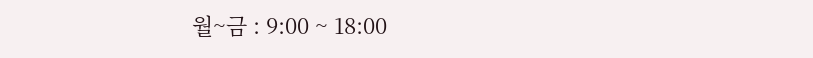월~금 : 9:00 ~ 18:00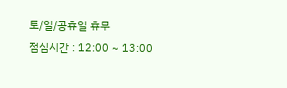토/일/공휴일 휴무
점심시간 : 12:00 ~ 13:00